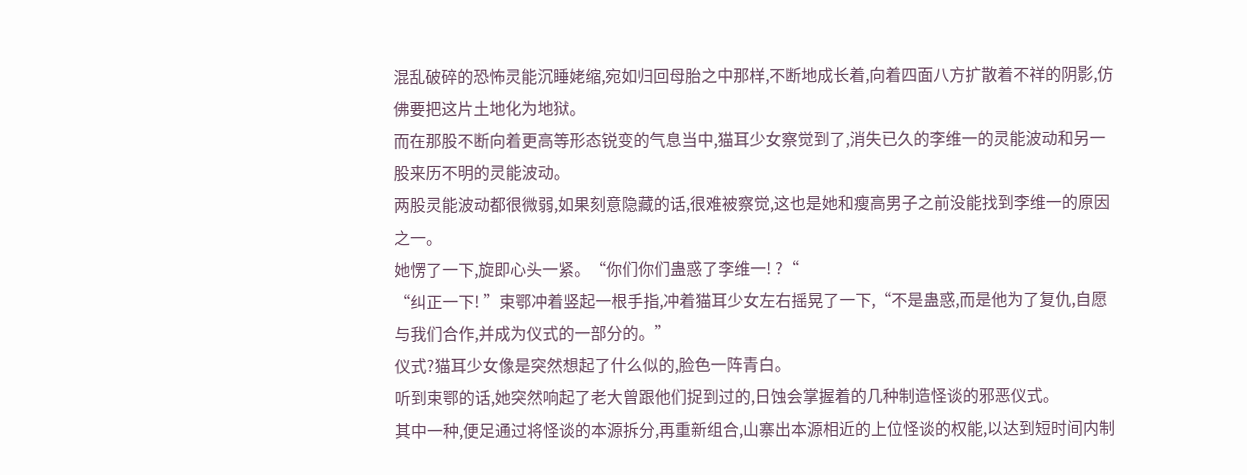混乱破碎的恐怖灵能沉睡姥缩,宛如归回母胎之中那样,不断地成长着,向着四面八方扩散着不祥的阴影,仿佛要把这片土地化为地狱。
而在那股不断向着更高等形态锐变的气息当中,猫耳少女察觉到了,消失已久的李维一的灵能波动和另一股来历不明的灵能波动。
两股灵能波动都很微弱,如果刻意隐藏的话,很难被察觉,这也是她和瘦高男子之前没能找到李维一的原因之一。
她愣了一下,旋即心头一紧。“你们你们蛊惑了李维一! ?“
“纠正一下! ”束鄂冲着竖起一根手指,冲着猫耳少女左右摇晃了一下,“不是蛊惑,而是他为了复仇,自愿与我们合作,并成为仪式的一部分的。”
仪式?猫耳少女像是突然想起了什么似的,脸色一阵青白。
听到束鄂的话,她突然响起了老大曾跟他们捉到过的,日蚀会掌握着的几种制造怪谈的邪恶仪式。
其中一种,便足通过将怪谈的本源拆分,再重新组合,山寨出本源相近的上位怪谈的权能,以达到短时间内制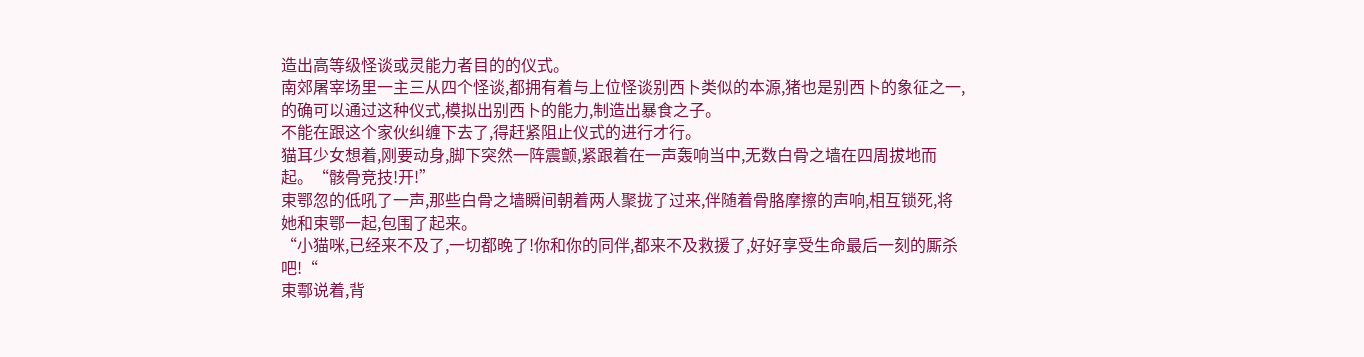造出高等级怪谈或灵能力者目的的仪式。
南郊屠宰场里一主三从四个怪谈,都拥有着与上位怪谈别西卜类似的本源,猪也是别西卜的象征之一,的确可以通过这种仪式,模拟出别西卜的能力,制造出暴食之子。
不能在跟这个家伙纠缠下去了,得赶紧阻止仪式的进行才行。
猫耳少女想着,刚要动身,脚下突然一阵震颤,紧跟着在一声轰响当中,无数白骨之墙在四周拔地而起。“骸骨竞技!开!”
束鄂忽的低吼了一声,那些白骨之墙瞬间朝着两人聚拢了过来,伴随着骨胳摩擦的声响,相互锁死,将她和束鄂一起,包围了起来。
“小猫咪,已经来不及了,一切都晚了!你和你的同伴,都来不及救援了,好好享受生命最后一刻的厮杀吧!“
束鄠说着,背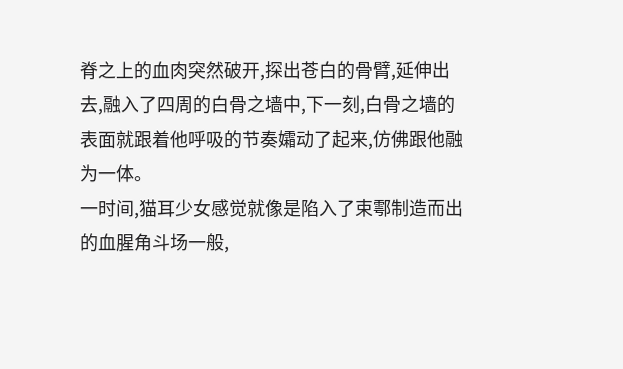脊之上的血肉突然破开,探出苍白的骨臂,延伸出去,融入了四周的白骨之墙中,下一刻,白骨之墙的表面就跟着他呼吸的节奏孀动了起来,仿佛跟他融为一体。
一时间,猫耳少女感觉就像是陷入了束鄠制造而出的血腥角斗场一般,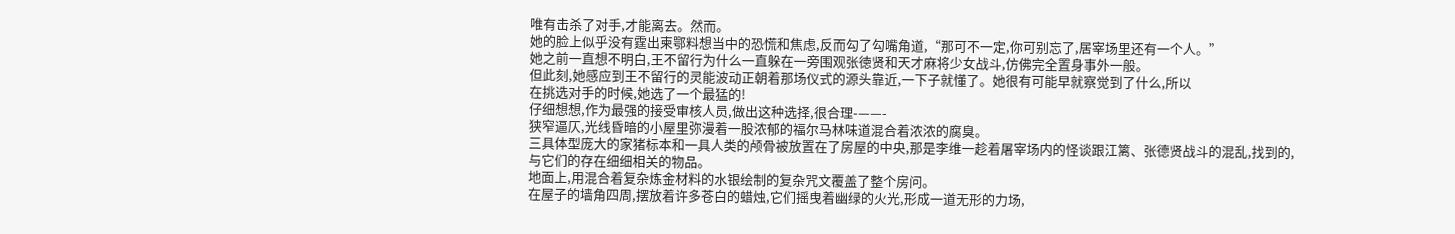唯有击杀了对手,才能离去。然而。
她的脸上似乎没有霆出柬鄂料想当中的恐慌和焦虑,反而勾了勾嘴角道,“那可不一定,你可别忘了,居宰场里还有一个人。”
她之前一直想不明白,王不留行为什么一直躲在一旁围观张徳贤和天才麻将少女战斗,仿佛完全置身事外一般。
但此刻,她感应到王不留行的灵能波动正朝着那场仪式的源头靠近,一下子就懂了。她很有可能早就察觉到了什么,所以
在挑选对手的时候,她选了一个最猛的!
仔细想想,作为最强的接受审核人员,做出这种选择,很合理-——-
狭窄逼仄,光线昏暗的小屋里弥漫着一股浓郁的福尔马林味道混合着浓浓的腐臭。
三具体型庞大的家猪标本和一具人类的颅骨被放置在了房屋的中央,那是李维一趁着屠宰场内的怪谈跟江篱、张德贤战斗的混乱,找到的,与它们的存在细细相关的物品。
地面上,用混合着复杂炼金材料的水银绘制的复杂咒文覆盖了整个房问。
在屋子的墙角四周,摆放着许多苍白的蜡烛,它们摇曳着幽绿的火光,形成一道无形的力场,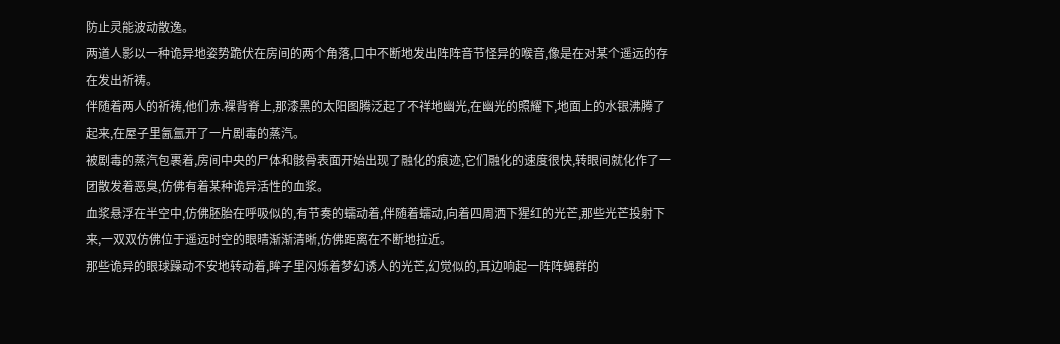防止灵能波动散逸。
两道人影以一种诡异地姿势跪伏在房间的两个角落,口中不断地发出阵阵音节怪异的喉音,像是在对某个遥远的存在发出祈祷。
伴随着两人的祈祷,他们赤.裸背脊上,那漆黑的太阳图腾泛起了不祥地幽光,在幽光的照耀下,地面上的水银沸腾了起来,在屋子里氤氲开了一片剧毒的蒸汽。
被剧毒的蒸汽包裹着,房间中央的尸体和骸骨表面开始出现了融化的痕迹,它们融化的速度很快,转眼间就化作了一团散发着恶臭,仿佛有着某种诡异活性的血浆。
血浆悬浮在半空中,仿佛胚胎在呼吸似的,有节奏的蠕动着,伴随着蠕动,向着四周洒下猩红的光芒,那些光芒投射下来,一双双仿佛位于遥远时空的眼晴渐渐清晰,仿佛距离在不断地拉近。
那些诡异的眼球躁动不安地转动着,眸子里闪烁着梦幻诱人的光芒,幻觉似的,耳边响起一阵阵蝇群的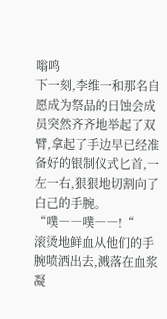嗡鸣
下一刻,李维一和那名自愿成为祭品的日蚀会成员突然齐齐地举起了双臂,拿起了手边早已经准备好的银制仪式匕首,一左一右,狠狠地切割向了白己的手腕。
“噗――噗――!“
滚烫地鲜血从他们的手腕喷洒出去,溅落在血浆凝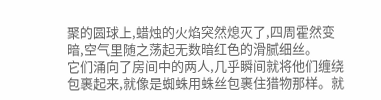聚的圆球上,蜡烛的火焰突然熄灭了,四周霍然变暗,空气里随之荡起无数暗红色的滑腻细丝。
它们涌向了房间中的两人,几乎瞬间就将他们缠绕包裹起来,就像是蜘蛛用蛛丝包裹住猎物那样。就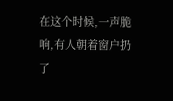在这个时候,一声脆响,有人朝着窗户扔了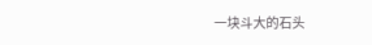一块斗大的石头